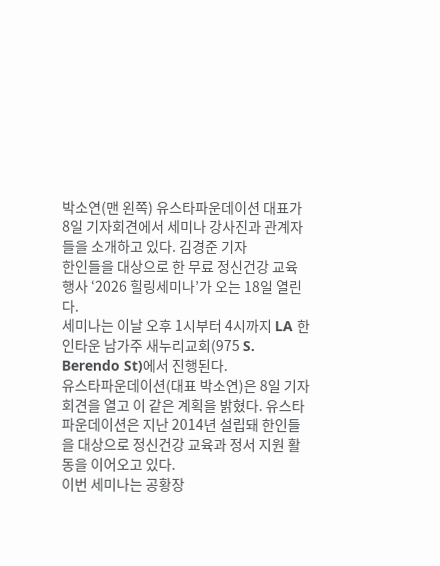박소연(맨 왼쪽) 유스타파운데이션 대표가 8일 기자회견에서 세미나 강사진과 관계자들을 소개하고 있다. 김경준 기자
한인들을 대상으로 한 무료 정신건강 교육 행사 ‘2026 힐링세미나’가 오는 18일 열린다.
세미나는 이날 오후 1시부터 4시까지 LA 한인타운 남가주 새누리교회(975 S. Berendo St)에서 진행된다.
유스타파운데이션(대표 박소연)은 8일 기자회견을 열고 이 같은 계획을 밝혔다. 유스타파운데이션은 지난 2014년 설립돼 한인들을 대상으로 정신건강 교육과 정서 지원 활동을 이어오고 있다.
이번 세미나는 공황장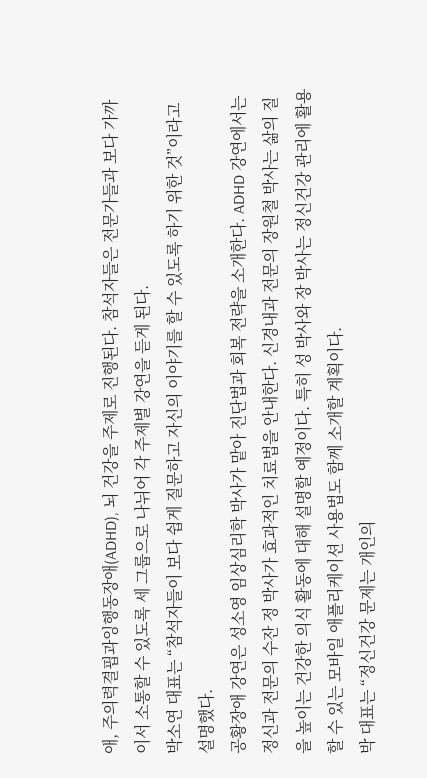애, 주의력결핍과잉행동장애(ADHD), 뇌 건강을 주제로 진행된다. 참석자들은 전문가들과 보다 가까이서 소통할 수 있도록 세 그룹으로 나뉘어 각 주제별 강연을 듣게 된다.
박소연 대표는 “참석자들이 보다 쉽게 질문하고 자신의 이야기를 할 수 있도록 하기 위한 것”이라고 설명했다.
공황장애 강연은 성소영 임상심리학 박사가 맡아 진단법과 회복 전략을 소개한다. ADHD 강연에서는 정신과 전문의 수잔 정 박사가 효과적인 치료법을 안내한다. 신경내과 전문의 장원철 박사는 삶의 질을 높이는 건강한 의식 활동에 대해 설명할 예정이다. 특히 성 박사와 장 박사는 정신건강 관리에 활용할 수 있는 모바일 애플리케이션 사용법도 함께 소개할 계획이다.
박 대표는 “정신건강 문제는 개인의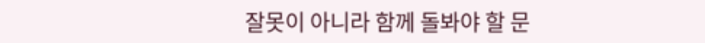잘못이 아니라 함께 돌봐야 할 문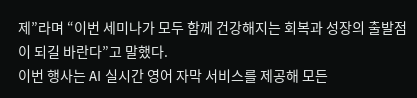제”라며 “이번 세미나가 모두 함께 건강해지는 회복과 성장의 출발점이 되길 바란다”고 말했다.
이번 행사는 AI 실시간 영어 자막 서비스를 제공해 모든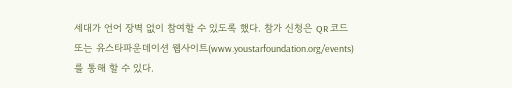세대가 언어 장벽 없이 참여할 수 있도록 했다. 참가 신청은 QR 코드 또는 유스타파운데이션 웹사이트(www.youstarfoundation.org/events)를 통해 할 수 있다.